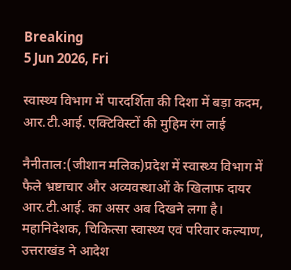Breaking
5 Jun 2026, Fri

स्वास्थ्य विभाग में पारदर्शिता की दिशा में बड़ा कदम, आर.टी.आई. एक्टिविस्टों की मुहिम रंग लाई

नैनीताल:(जीशान मलिक)प्रदेश में स्वास्थ्य विभाग में फैले भ्रष्टाचार और अव्यवस्थाओं के खिलाफ दायर आर.टी.आई. का असर अब दिखने लगा है। महानिदेशक, चिकित्सा स्वास्थ्य एवं परिवार कल्याण, उत्तराखंड ने आदेश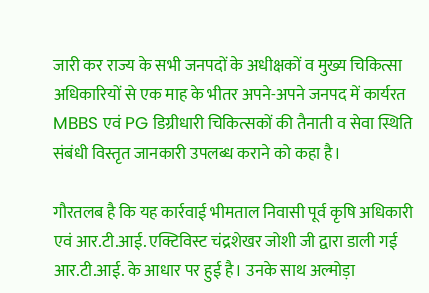जारी कर राज्य के सभी जनपदों के अधीक्षकों व मुख्य चिकित्सा अधिकारियों से एक माह के भीतर अपने-अपने जनपद में कार्यरत MBBS एवं PG डिग्रीधारी चिकित्सकों की तैनाती व सेवा स्थिति संबंधी विस्तृत जानकारी उपलब्ध कराने को कहा है।

गौरतलब है कि यह कार्रवाई भीमताल निवासी पूर्व कृषि अधिकारी एवं आर.टी.आई. एक्टिविस्ट चंद्रशेखर जोशी जी द्वारा डाली गई आर.टी.आई. के आधार पर हुई है। उनके साथ अल्मोड़ा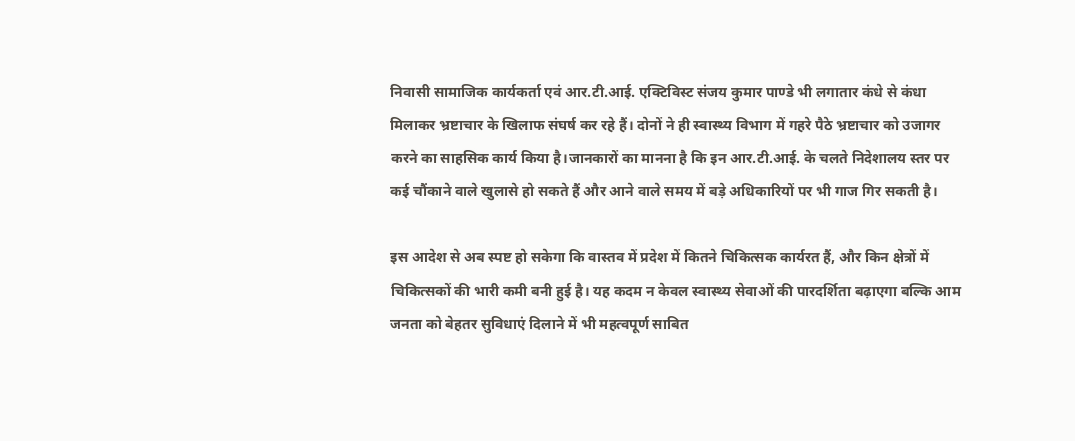निवासी सामाजिक कार्यकर्ता एवं आर.टी.आई. एक्टिविस्ट संजय कुमार पाण्डे भी लगातार कंधे से कंधा मिलाकर भ्रष्टाचार के खिलाफ संघर्ष कर रहे हैं। दोनों ने ही स्वास्थ्य विभाग में गहरे पैठे भ्रष्टाचार को उजागर करने का साहसिक कार्य किया है।जानकारों का मानना है कि इन आर.टी.आई. के चलते निदेशालय स्तर पर कई चौंकाने वाले खुलासे हो सकते हैं और आने वाले समय में बड़े अधिकारियों पर भी गाज गिर सकती है।

इस आदेश से अब स्पष्ट हो सकेगा कि वास्तव में प्रदेश में कितने चिकित्सक कार्यरत हैं, और किन क्षेत्रों में चिकित्सकों की भारी कमी बनी हुई है। यह कदम न केवल स्वास्थ्य सेवाओं की पारदर्शिता बढ़ाएगा बल्कि आम जनता को बेहतर सुविधाएं दिलाने में भी महत्वपूर्ण साबित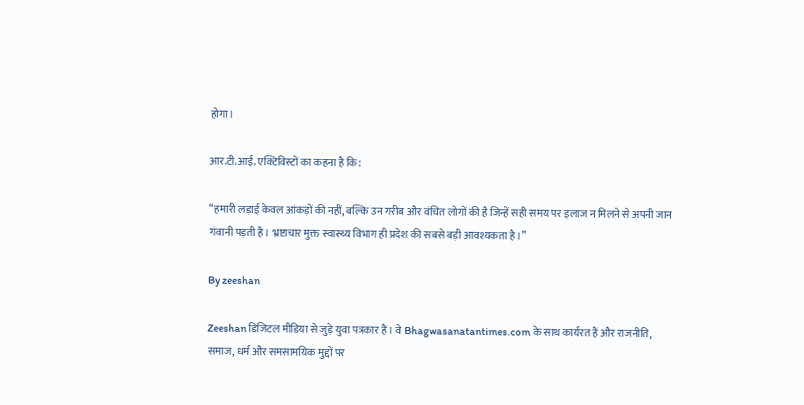होगा।

आर.टी.आई. एक्टिविस्टों का कहना है कि:

“हमारी लड़ाई केवल आंकड़ों की नहीं, बल्कि उन गरीब और वंचित लोगों की है जिन्हें सही समय पर इलाज न मिलने से अपनी जान गंवानी पड़ती है। भ्रष्टाचार मुक्त स्वास्थ्य विभाग ही प्रदेश की सबसे बड़ी आवश्यकता है।”

By zeeshan

Zeeshan डिजिटल मीडिया से जुड़े युवा पत्रकार हैं। वे Bhagwasanatantimes.com के साथ कार्यरत हैं और राजनीति, समाज, धर्म और समसामयिक मुद्दों पर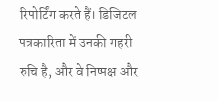रिपोर्टिंग करते हैं। डिजिटल पत्रकारिता में उनकी गहरी रुचि है, और वे निष्पक्ष और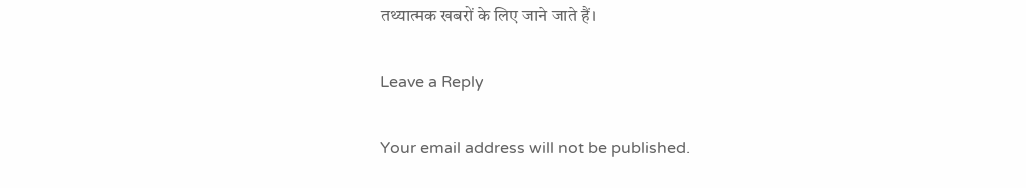तथ्यात्मक खबरों के लिए जाने जाते हैं।

Leave a Reply

Your email address will not be published.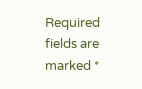Required fields are marked *